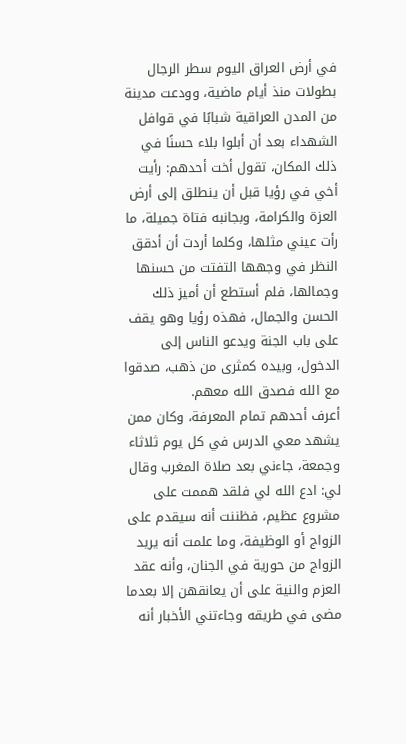في أرض العراق اليوم سطر الرجال بطولات منذ أيام ماضية، وودعت مدينة من المدن العراقية شبابًا في قوافل الشهداء بعد أن أبلوا بلاء حسنًا في ذلك المكان، تقول أخت أحدهم: رأيت أخي في رؤيا قبل أن ينطلق إلى أرض العزة والكرامة، وبجانبه فتاة جميلة، ما رأت عيني مثلها، وكلما أردت أن أدقق النظر في وجهها التفتت من حسنها وجمالها، فلم أستطع أن أميز ذلك الحسن والجمال، فهذه رؤيا وهو يقف على باب الجنة ويدعو الناس إلى الدخول، وبيده كمثرى من ذهب، صدقوا مع الله فصدق الله معهم.
أعرف أحدهم تمام المعرفة، وكان ممن يشهد معي الدرس في كل يوم ثلاثاء وجمعة، جاءني بعد صلاة المغرب وقال لي: ادع الله لي فلقد هممت على مشروع عظيم، فظننت أنه سيقدم على الزواج أو الوظيفة، وما علمت أنه يريد الزواج من حورية في الجنان، وأنه عقد العزم والنية على أن يعانقهن إلا بعدما مضى في طريقه وجاءتني الأخبار أنه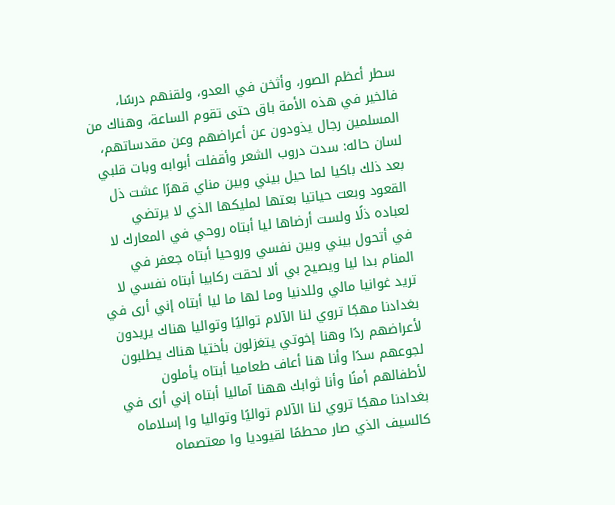سطر أعظم الصور، وأثخن في العدو، ولقنهم درسًا، فالخير في هذه الأمة باق حتى تقوم الساعة، وهناك من المسلمين رجال يذودون عن أعراضهم وعن مقدساتهم، لسان حاله: سدت دروب الشعر وأقفلت أبوابه وبات قلبي بعد ذلك باكيا لما حيل بيني وبين مناي قهرًا عشت ذل القعود وبعت حياتيا بعتها لمليكها الذي لا يرتضي لعباده ذلًا ولست أرضاها ليا أبتاه روحي في المعارك لا في أتحول بيني وبين نفسي وروحيا أبتاه جعفر في المنام بدا ليا ويصيح بي ألا لحقت ركابيا أبتاه نفسي لا تريد غوانيا مالي وللدنيا وما لها ما ليا أبتاه إني أرى في بغدادنا مهجًا تروي لنا الآلام تواليًا وتواليا هناك يريدون لأعراضهم ردًا وهنا إخوتي يتغزلون بأختيا هناك يطلبون لجوعهم سدًا وأنا هنا أعاف طعاميا أبتاه يأملون لأطفالهم أمنًا وأنا ثوابك ههنا آماليا أبتاه إني أرى في بغدادنا مهجًا تروي لنا الآلام تواليًا وتواليا وا إسلاماه كالسيف الذي صار محطمًا لقيوديا وا معتصماه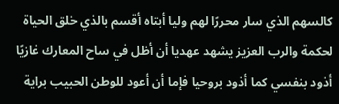كالسهم الذي سار محررًا لهم وليا أبتاه أقسم بالذي خلق الحياة لحكمة والرب العزيز يشهد عهديا أن أظل في ساح المعارك غازيًا أذود بنفسي كما أذود بروحيا فإما أن أعود للوطن الحبيب براية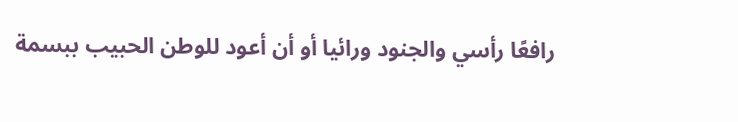رافعًا رأسي والجنود ورائيا أو أن أعود للوطن الحبيب ببسمة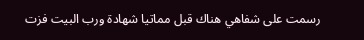رسمت على شفاهي هناك قبل مماتيا شهادة ورب البيت فزت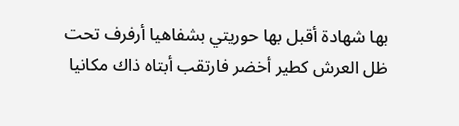بها شهادة أقبل بها حوريتي بشفاهيا أرفرف تحت ظل العرش كطير أخضر فارتقب أبتاه ذاك مكانيا